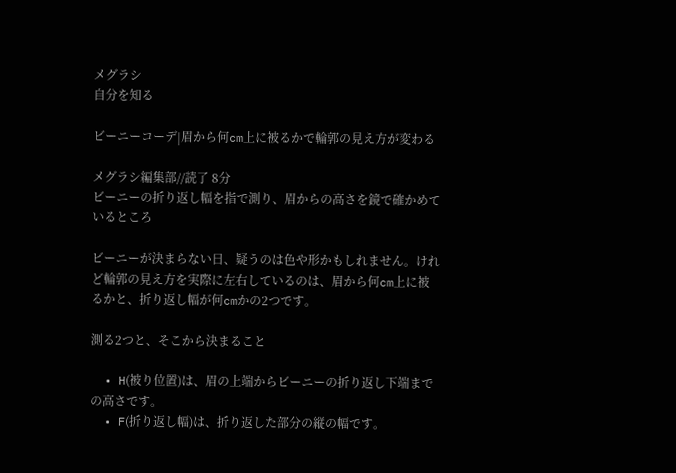メグラシ
自分を知る

ビーニーコーデ|眉から何cm上に被るかで輪郭の見え方が変わる

メグラシ編集部//読了 8分
ビーニーの折り返し幅を指で測り、眉からの高さを鏡で確かめているところ

ビーニーが決まらない日、疑うのは色や形かもしれません。けれど輪郭の見え方を実際に左右しているのは、眉から何cm上に被るかと、折り返し幅が何cmかの2つです。

測る2つと、そこから決まること

  • H(被り位置)は、眉の上端からビーニーの折り返し下端までの高さです。
  • F(折り返し幅)は、折り返した部分の縦の幅です。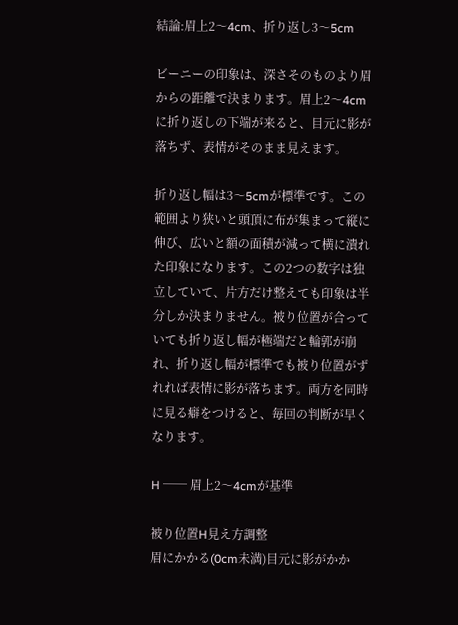結論:眉上2〜4cm、折り返し3〜5cm

ビーニーの印象は、深さそのものより眉からの距離で決まります。眉上2〜4cmに折り返しの下端が来ると、目元に影が落ちず、表情がそのまま見えます。

折り返し幅は3〜5cmが標準です。この範囲より狭いと頭頂に布が集まって縦に伸び、広いと額の面積が減って横に潰れた印象になります。この2つの数字は独立していて、片方だけ整えても印象は半分しか決まりません。被り位置が合っていても折り返し幅が極端だと輪郭が崩れ、折り返し幅が標準でも被り位置がずれれば表情に影が落ちます。両方を同時に見る癖をつけると、毎回の判断が早くなります。

H ── 眉上2〜4cmが基準

被り位置H見え方調整
眉にかかる(0cm未満)目元に影がかか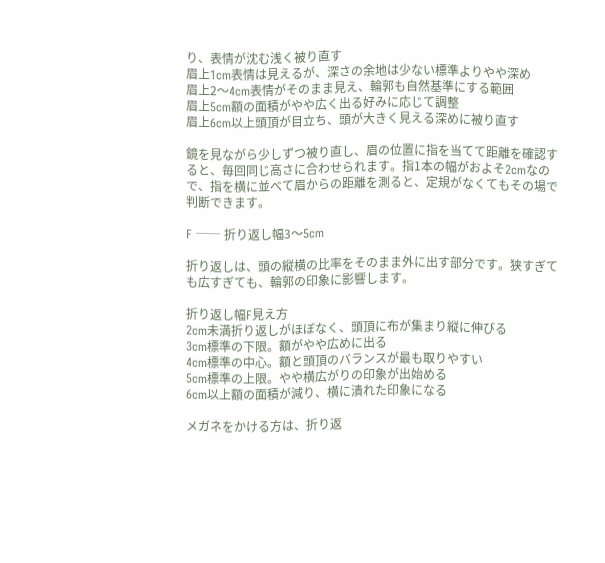り、表情が沈む浅く被り直す
眉上1cm表情は見えるが、深さの余地は少ない標準よりやや深め
眉上2〜4cm表情がそのまま見え、輪郭も自然基準にする範囲
眉上5cm額の面積がやや広く出る好みに応じて調整
眉上6cm以上頭頂が目立ち、頭が大きく見える深めに被り直す

鏡を見ながら少しずつ被り直し、眉の位置に指を当てて距離を確認すると、毎回同じ高さに合わせられます。指1本の幅がおよそ2cmなので、指を横に並べて眉からの距離を測ると、定規がなくてもその場で判断できます。

F ── 折り返し幅3〜5cm

折り返しは、頭の縦横の比率をそのまま外に出す部分です。狭すぎても広すぎても、輪郭の印象に影響します。

折り返し幅F見え方
2cm未満折り返しがほぼなく、頭頂に布が集まり縦に伸びる
3cm標準の下限。額がやや広めに出る
4cm標準の中心。額と頭頂のバランスが最も取りやすい
5cm標準の上限。やや横広がりの印象が出始める
6cm以上額の面積が減り、横に潰れた印象になる

メガネをかける方は、折り返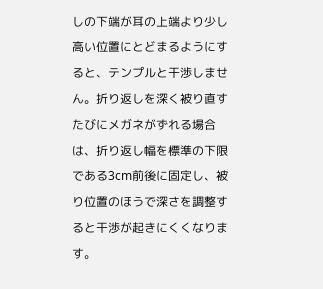しの下端が耳の上端より少し高い位置にとどまるようにすると、テンプルと干渉しません。折り返しを深く被り直すたびにメガネがずれる場合は、折り返し幅を標準の下限である3cm前後に固定し、被り位置のほうで深さを調整すると干渉が起きにくくなります。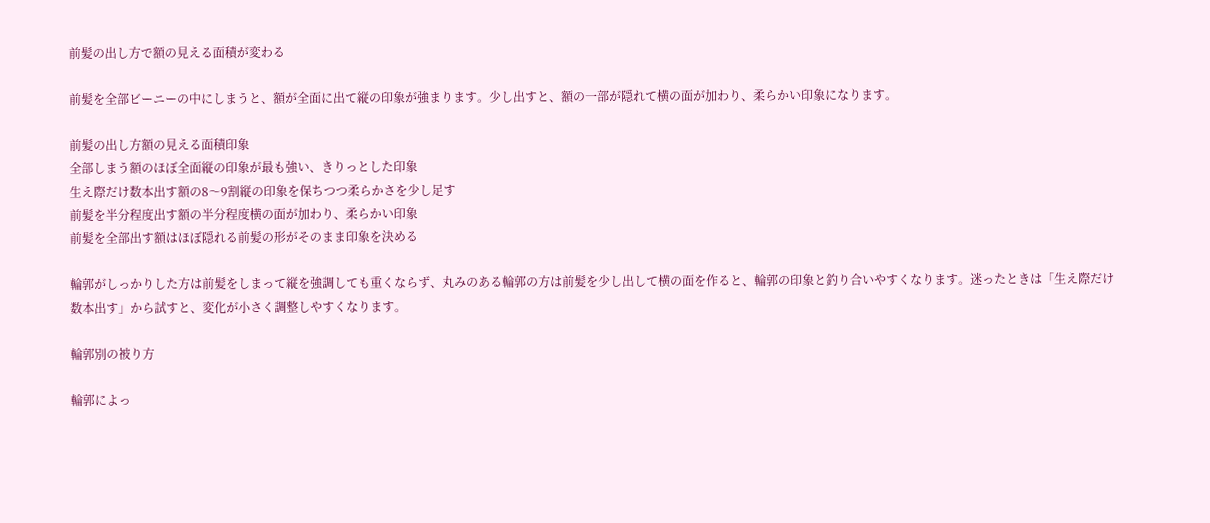前髪の出し方で額の見える面積が変わる

前髪を全部ビーニーの中にしまうと、額が全面に出て縦の印象が強まります。少し出すと、額の一部が隠れて横の面が加わり、柔らかい印象になります。

前髪の出し方額の見える面積印象
全部しまう額のほぼ全面縦の印象が最も強い、きりっとした印象
生え際だけ数本出す額の8〜9割縦の印象を保ちつつ柔らかさを少し足す
前髪を半分程度出す額の半分程度横の面が加わり、柔らかい印象
前髪を全部出す額はほぼ隠れる前髪の形がそのまま印象を決める

輪郭がしっかりした方は前髪をしまって縦を強調しても重くならず、丸みのある輪郭の方は前髪を少し出して横の面を作ると、輪郭の印象と釣り合いやすくなります。迷ったときは「生え際だけ数本出す」から試すと、変化が小さく調整しやすくなります。

輪郭別の被り方

輪郭によっ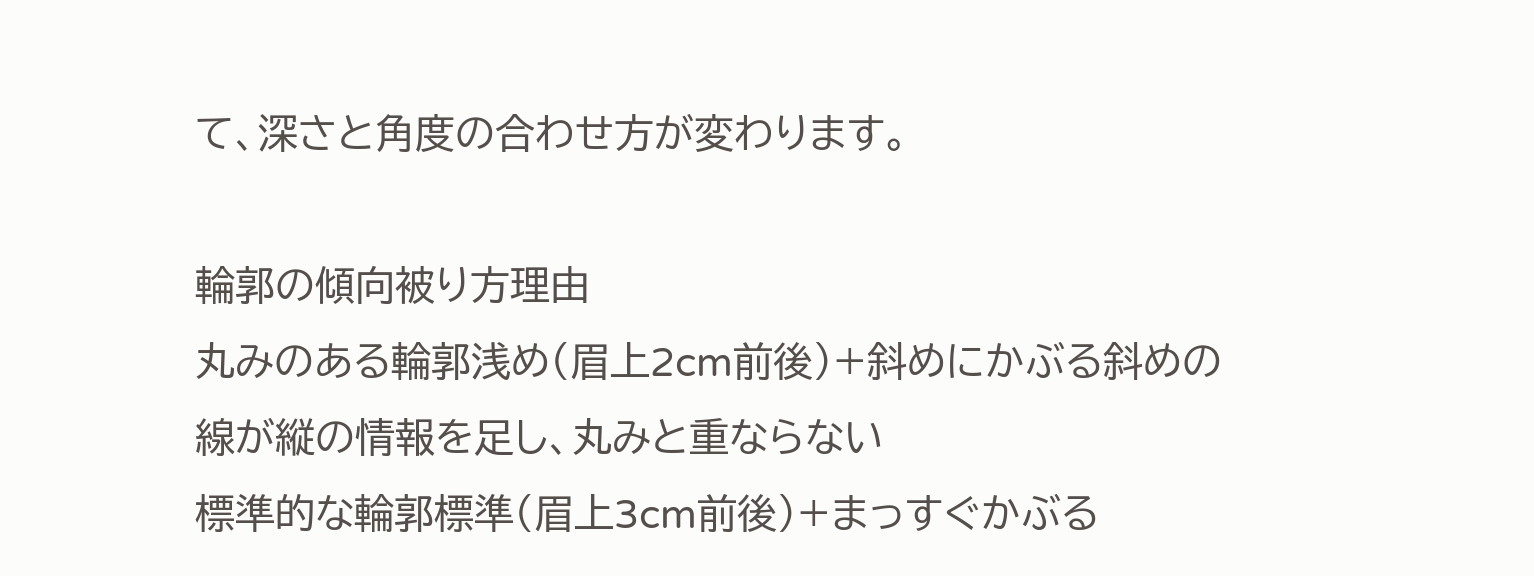て、深さと角度の合わせ方が変わります。

輪郭の傾向被り方理由
丸みのある輪郭浅め(眉上2cm前後)+斜めにかぶる斜めの線が縦の情報を足し、丸みと重ならない
標準的な輪郭標準(眉上3cm前後)+まっすぐかぶる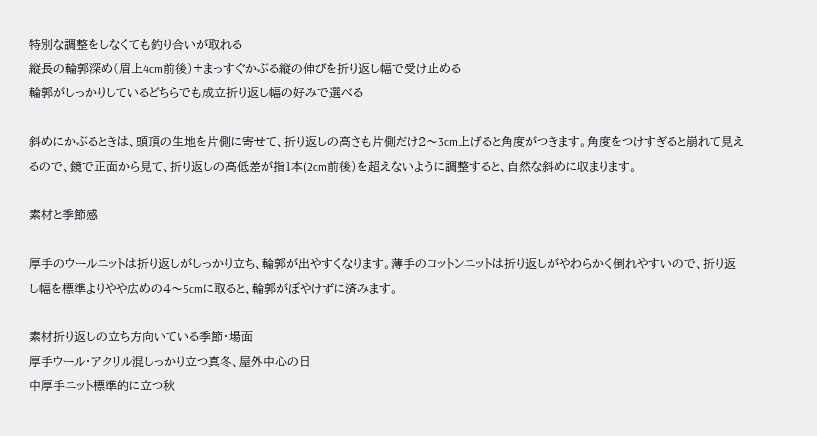特別な調整をしなくても釣り合いが取れる
縦長の輪郭深め(眉上4cm前後)+まっすぐかぶる縦の伸びを折り返し幅で受け止める
輪郭がしっかりしているどちらでも成立折り返し幅の好みで選べる

斜めにかぶるときは、頭頂の生地を片側に寄せて、折り返しの高さも片側だけ2〜3cm上げると角度がつきます。角度をつけすぎると崩れて見えるので、鏡で正面から見て、折り返しの高低差が指1本(2cm前後)を超えないように調整すると、自然な斜めに収まります。

素材と季節感

厚手のウールニットは折り返しがしっかり立ち、輪郭が出やすくなります。薄手のコットンニットは折り返しがやわらかく倒れやすいので、折り返し幅を標準よりやや広めの4〜5cmに取ると、輪郭がぼやけずに済みます。

素材折り返しの立ち方向いている季節・場面
厚手ウール・アクリル混しっかり立つ真冬、屋外中心の日
中厚手ニット標準的に立つ秋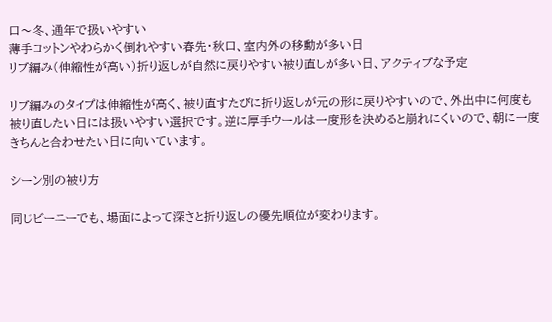口〜冬、通年で扱いやすい
薄手コットンやわらかく倒れやすい春先・秋口、室内外の移動が多い日
リブ編み(伸縮性が高い)折り返しが自然に戻りやすい被り直しが多い日、アクティブな予定

リブ編みのタイプは伸縮性が高く、被り直すたびに折り返しが元の形に戻りやすいので、外出中に何度も被り直したい日には扱いやすい選択です。逆に厚手ウールは一度形を決めると崩れにくいので、朝に一度きちんと合わせたい日に向いています。

シーン別の被り方

同じビーニーでも、場面によって深さと折り返しの優先順位が変わります。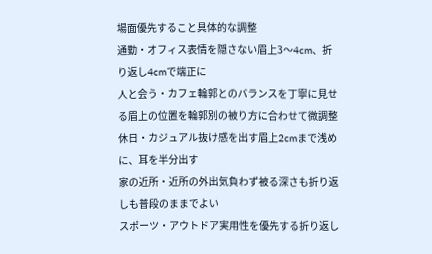場面優先すること具体的な調整
通勤・オフィス表情を隠さない眉上3〜4cm、折り返し4cmで端正に
人と会う・カフェ輪郭とのバランスを丁寧に見せる眉上の位置を輪郭別の被り方に合わせて微調整
休日・カジュアル抜け感を出す眉上2cmまで浅めに、耳を半分出す
家の近所・近所の外出気負わず被る深さも折り返しも普段のままでよい
スポーツ・アウトドア実用性を優先する折り返し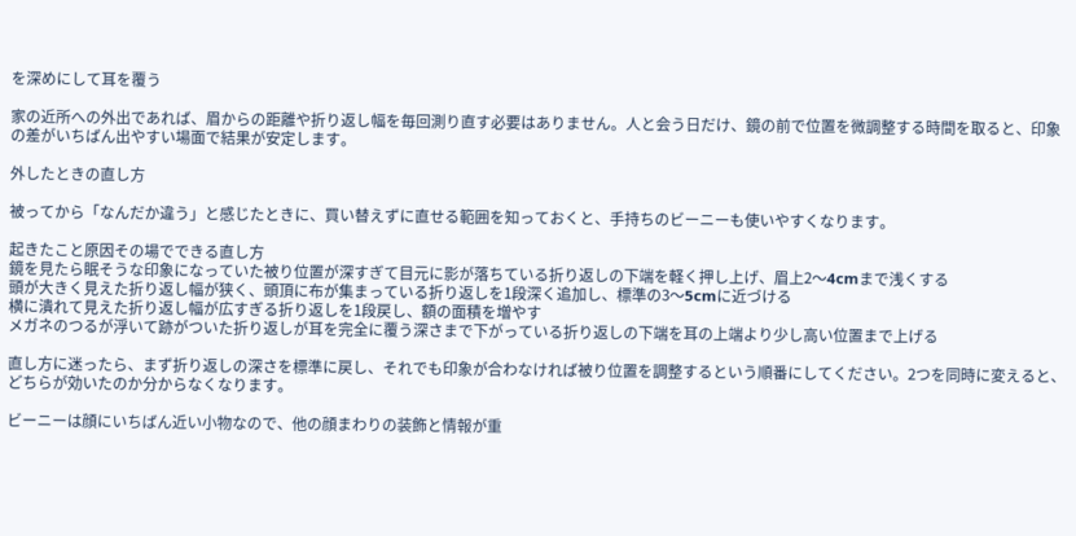を深めにして耳を覆う

家の近所への外出であれば、眉からの距離や折り返し幅を毎回測り直す必要はありません。人と会う日だけ、鏡の前で位置を微調整する時間を取ると、印象の差がいちばん出やすい場面で結果が安定します。

外したときの直し方

被ってから「なんだか違う」と感じたときに、買い替えずに直せる範囲を知っておくと、手持ちのビーニーも使いやすくなります。

起きたこと原因その場でできる直し方
鏡を見たら眠そうな印象になっていた被り位置が深すぎて目元に影が落ちている折り返しの下端を軽く押し上げ、眉上2〜4cmまで浅くする
頭が大きく見えた折り返し幅が狭く、頭頂に布が集まっている折り返しを1段深く追加し、標準の3〜5cmに近づける
横に潰れて見えた折り返し幅が広すぎる折り返しを1段戻し、額の面積を増やす
メガネのつるが浮いて跡がついた折り返しが耳を完全に覆う深さまで下がっている折り返しの下端を耳の上端より少し高い位置まで上げる

直し方に迷ったら、まず折り返しの深さを標準に戻し、それでも印象が合わなければ被り位置を調整するという順番にしてください。2つを同時に変えると、どちらが効いたのか分からなくなります。

ビーニーは顔にいちばん近い小物なので、他の顔まわりの装飾と情報が重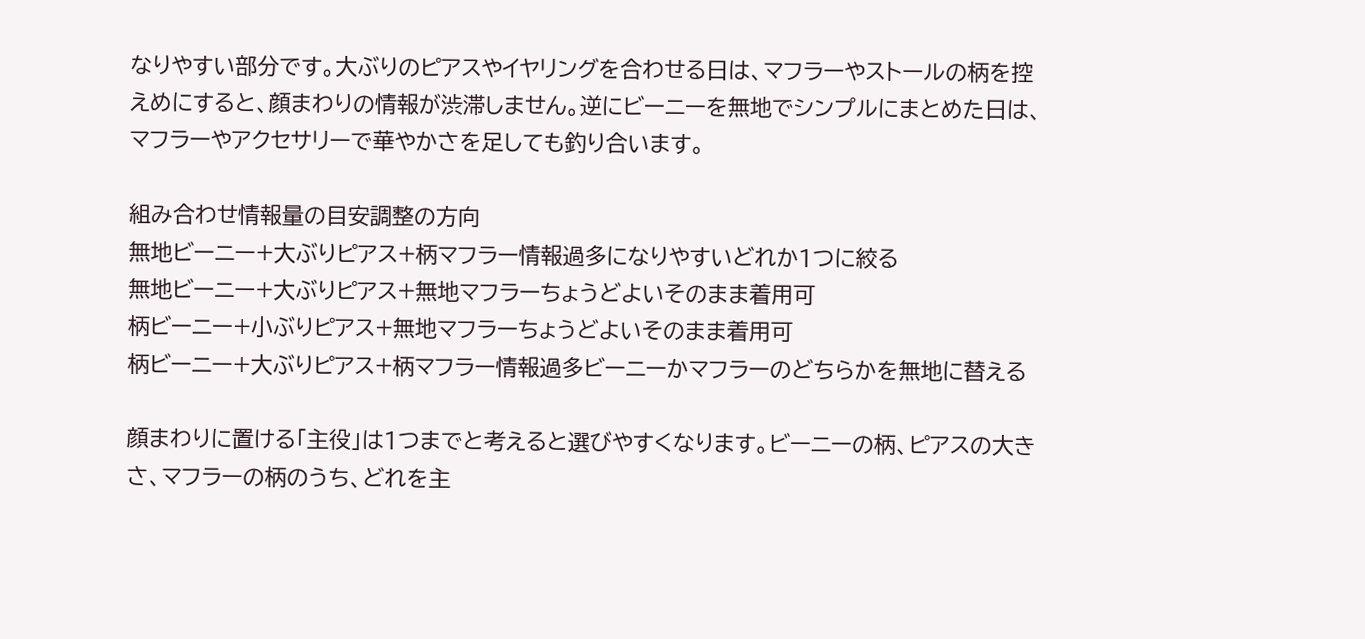なりやすい部分です。大ぶりのピアスやイヤリングを合わせる日は、マフラーやストールの柄を控えめにすると、顔まわりの情報が渋滞しません。逆にビーニーを無地でシンプルにまとめた日は、マフラーやアクセサリーで華やかさを足しても釣り合います。

組み合わせ情報量の目安調整の方向
無地ビーニー+大ぶりピアス+柄マフラー情報過多になりやすいどれか1つに絞る
無地ビーニー+大ぶりピアス+無地マフラーちょうどよいそのまま着用可
柄ビーニー+小ぶりピアス+無地マフラーちょうどよいそのまま着用可
柄ビーニー+大ぶりピアス+柄マフラー情報過多ビーニーかマフラーのどちらかを無地に替える

顔まわりに置ける「主役」は1つまでと考えると選びやすくなります。ビーニーの柄、ピアスの大きさ、マフラーの柄のうち、どれを主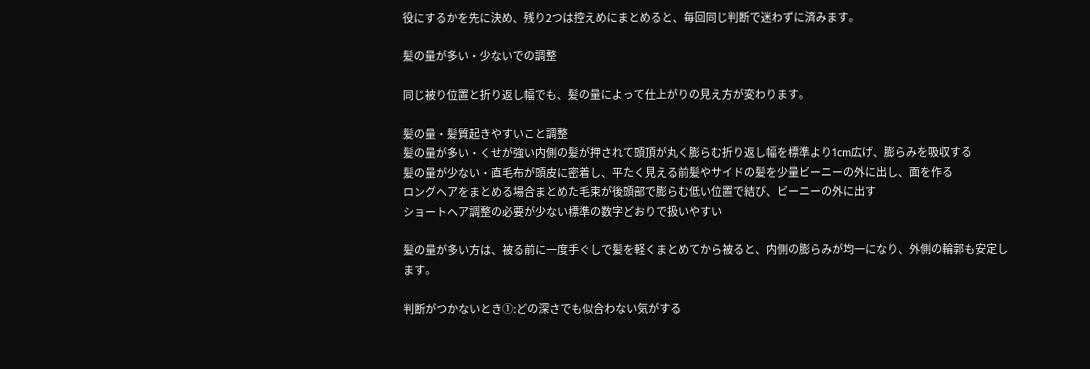役にするかを先に決め、残り2つは控えめにまとめると、毎回同じ判断で迷わずに済みます。

髪の量が多い・少ないでの調整

同じ被り位置と折り返し幅でも、髪の量によって仕上がりの見え方が変わります。

髪の量・髪質起きやすいこと調整
髪の量が多い・くせが強い内側の髪が押されて頭頂が丸く膨らむ折り返し幅を標準より1cm広げ、膨らみを吸収する
髪の量が少ない・直毛布が頭皮に密着し、平たく見える前髪やサイドの髪を少量ビーニーの外に出し、面を作る
ロングヘアをまとめる場合まとめた毛束が後頭部で膨らむ低い位置で結び、ビーニーの外に出す
ショートヘア調整の必要が少ない標準の数字どおりで扱いやすい

髪の量が多い方は、被る前に一度手ぐしで髪を軽くまとめてから被ると、内側の膨らみが均一になり、外側の輪郭も安定します。

判断がつかないとき①:どの深さでも似合わない気がする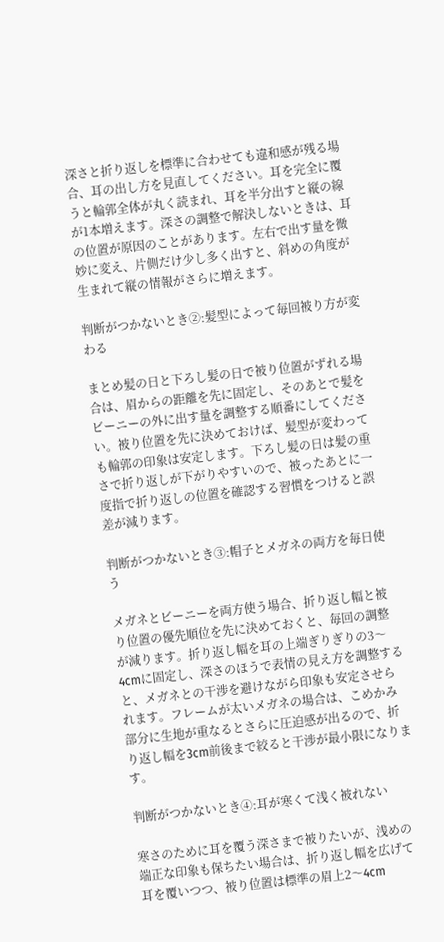深さと折り返しを標準に合わせても違和感が残る場合、耳の出し方を見直してください。耳を完全に覆うと輪郭全体が丸く読まれ、耳を半分出すと縦の線が1本増えます。深さの調整で解決しないときは、耳の位置が原因のことがあります。左右で出す量を微妙に変え、片側だけ少し多く出すと、斜めの角度が生まれて縦の情報がさらに増えます。

判断がつかないとき②:髪型によって毎回被り方が変わる

まとめ髪の日と下ろし髪の日で被り位置がずれる場合は、眉からの距離を先に固定し、そのあとで髪をビーニーの外に出す量を調整する順番にしてください。被り位置を先に決めておけば、髪型が変わっても輪郭の印象は安定します。下ろし髪の日は髪の重さで折り返しが下がりやすいので、被ったあとに一度指で折り返しの位置を確認する習慣をつけると誤差が減ります。

判断がつかないとき③:帽子とメガネの両方を毎日使う

メガネとビーニーを両方使う場合、折り返し幅と被り位置の優先順位を先に決めておくと、毎回の調整が減ります。折り返し幅を耳の上端ぎりぎりの3〜4cmに固定し、深さのほうで表情の見え方を調整すると、メガネとの干渉を避けながら印象も安定させられます。フレームが太いメガネの場合は、こめかみ部分に生地が重なるとさらに圧迫感が出るので、折り返し幅を3cm前後まで絞ると干渉が最小限になります。

判断がつかないとき④:耳が寒くて浅く被れない

寒さのために耳を覆う深さまで被りたいが、浅めの端正な印象も保ちたい場合は、折り返し幅を広げて耳を覆いつつ、被り位置は標準の眉上2〜4cm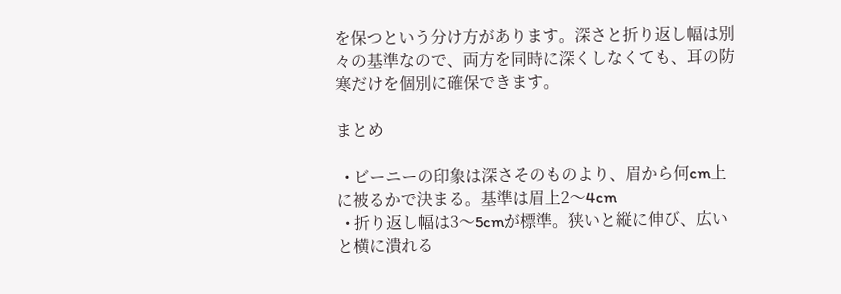を保つという分け方があります。深さと折り返し幅は別々の基準なので、両方を同時に深くしなくても、耳の防寒だけを個別に確保できます。

まとめ

  • ビーニーの印象は深さそのものより、眉から何cm上に被るかで決まる。基準は眉上2〜4cm
  • 折り返し幅は3〜5cmが標準。狭いと縦に伸び、広いと横に潰れる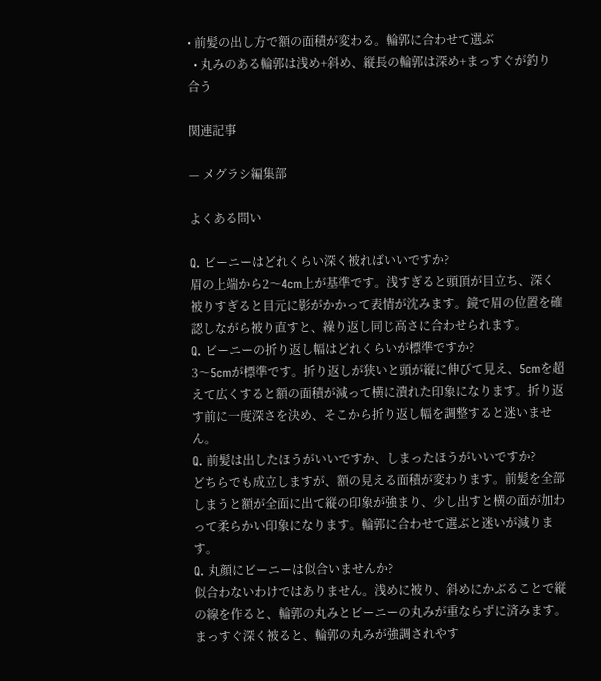• 前髪の出し方で額の面積が変わる。輪郭に合わせて選ぶ
  • 丸みのある輪郭は浅め+斜め、縦長の輪郭は深め+まっすぐが釣り合う

関連記事

— メグラシ編集部

よくある問い

Q. ビーニーはどれくらい深く被ればいいですか?
眉の上端から2〜4cm上が基準です。浅すぎると頭頂が目立ち、深く被りすぎると目元に影がかかって表情が沈みます。鏡で眉の位置を確認しながら被り直すと、繰り返し同じ高さに合わせられます。
Q. ビーニーの折り返し幅はどれくらいが標準ですか?
3〜5cmが標準です。折り返しが狭いと頭が縦に伸びて見え、5cmを超えて広くすると額の面積が減って横に潰れた印象になります。折り返す前に一度深さを決め、そこから折り返し幅を調整すると迷いません。
Q. 前髪は出したほうがいいですか、しまったほうがいいですか?
どちらでも成立しますが、額の見える面積が変わります。前髪を全部しまうと額が全面に出て縦の印象が強まり、少し出すと横の面が加わって柔らかい印象になります。輪郭に合わせて選ぶと迷いが減ります。
Q. 丸顔にビーニーは似合いませんか?
似合わないわけではありません。浅めに被り、斜めにかぶることで縦の線を作ると、輪郭の丸みとビーニーの丸みが重ならずに済みます。まっすぐ深く被ると、輪郭の丸みが強調されやす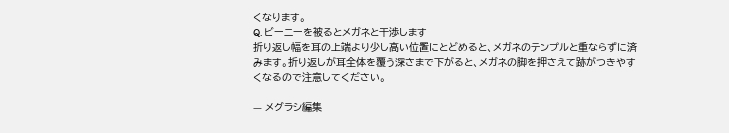くなります。
Q. ビーニーを被るとメガネと干渉します
折り返し幅を耳の上端より少し高い位置にとどめると、メガネのテンプルと重ならずに済みます。折り返しが耳全体を覆う深さまで下がると、メガネの脚を押さえて跡がつきやすくなるので注意してください。

— メグラシ編集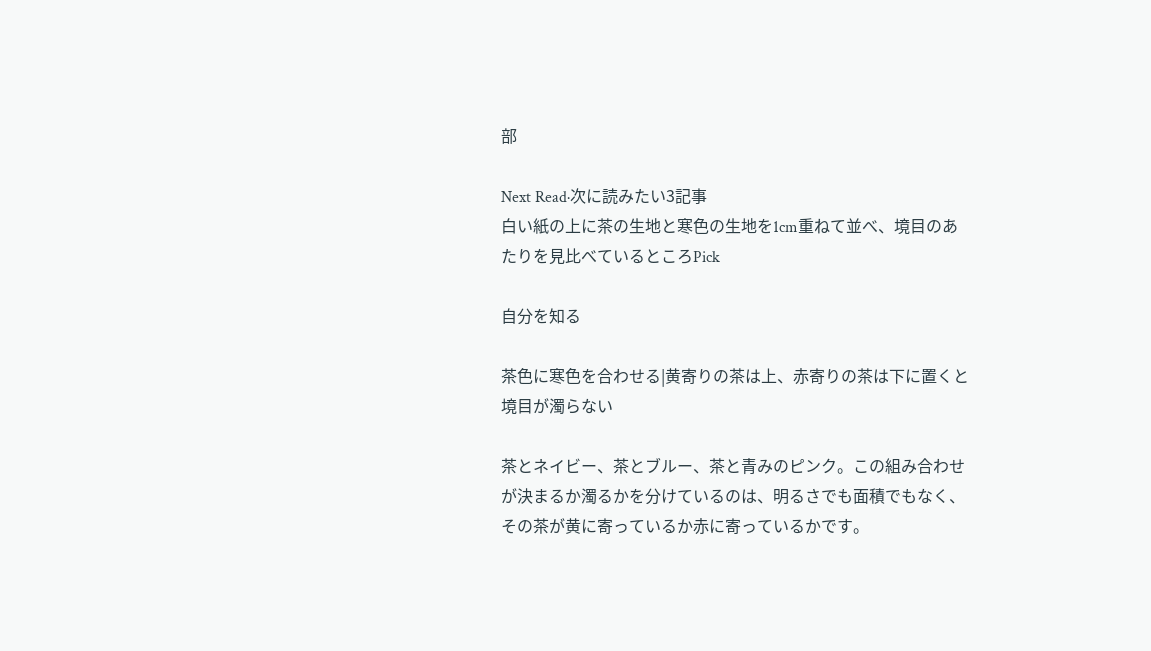部

Next Read·次に読みたい3記事
白い紙の上に茶の生地と寒色の生地を1cm重ねて並べ、境目のあたりを見比べているところPick

自分を知る

茶色に寒色を合わせる|黄寄りの茶は上、赤寄りの茶は下に置くと境目が濁らない

茶とネイビー、茶とブルー、茶と青みのピンク。この組み合わせが決まるか濁るかを分けているのは、明るさでも面積でもなく、その茶が黄に寄っているか赤に寄っているかです。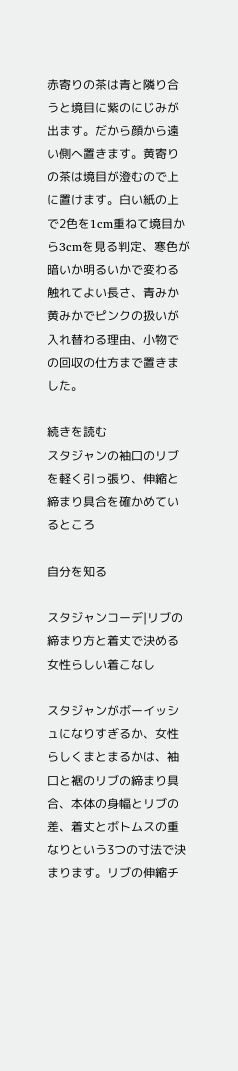赤寄りの茶は青と隣り合うと境目に紫のにじみが出ます。だから顔から遠い側へ置きます。黄寄りの茶は境目が澄むので上に置けます。白い紙の上で2色を1cm重ねて境目から3cmを見る判定、寒色が暗いか明るいかで変わる触れてよい長さ、青みか黄みかでピンクの扱いが入れ替わる理由、小物での回収の仕方まで置きました。

続きを読む
スタジャンの袖口のリブを軽く引っ張り、伸縮と締まり具合を確かめているところ

自分を知る

スタジャンコーデ|リブの締まり方と着丈で決める女性らしい着こなし

スタジャンがボーイッシュになりすぎるか、女性らしくまとまるかは、袖口と裾のリブの締まり具合、本体の身幅とリブの差、着丈とボトムスの重なりという3つの寸法で決まります。リブの伸縮チ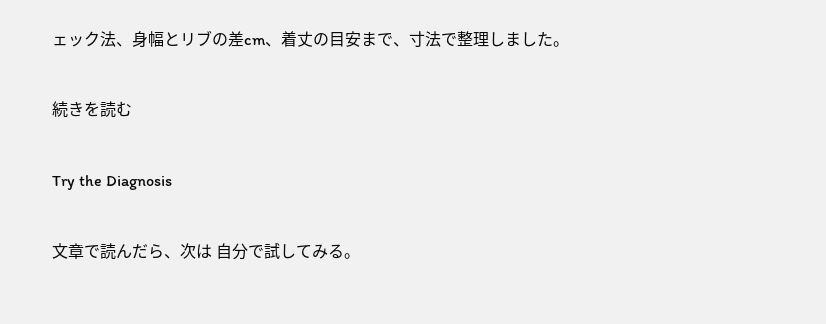ェック法、身幅とリブの差cm、着丈の目安まで、寸法で整理しました。

続きを読む

Try the Diagnosis

文章で読んだら、次は 自分で試してみる。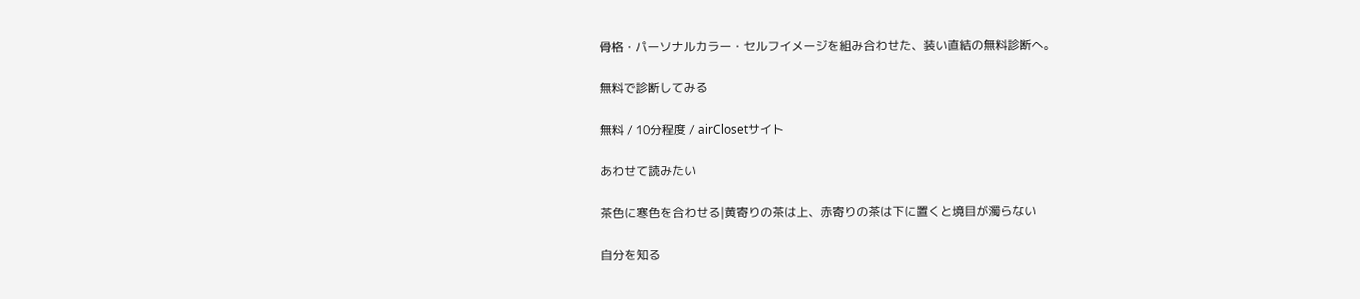骨格・パーソナルカラー・セルフイメージを組み合わせた、装い直結の無料診断へ。

無料で診断してみる

無料 / 10分程度 / airClosetサイト

あわせて読みたい

茶色に寒色を合わせる|黄寄りの茶は上、赤寄りの茶は下に置くと境目が濁らない

自分を知る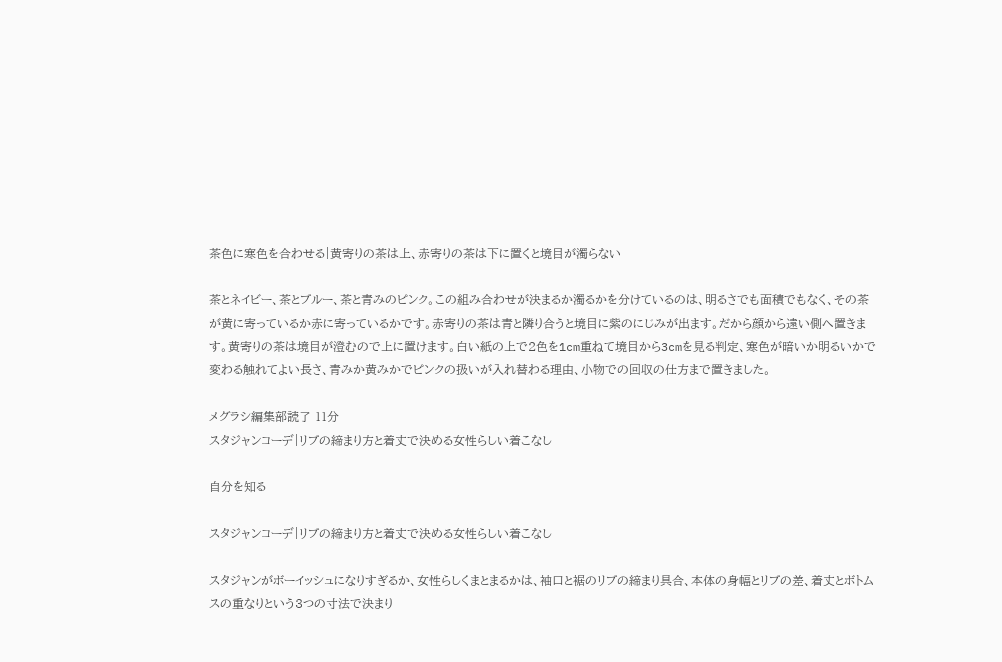茶色に寒色を合わせる|黄寄りの茶は上、赤寄りの茶は下に置くと境目が濁らない

茶とネイビー、茶とブルー、茶と青みのピンク。この組み合わせが決まるか濁るかを分けているのは、明るさでも面積でもなく、その茶が黄に寄っているか赤に寄っているかです。赤寄りの茶は青と隣り合うと境目に紫のにじみが出ます。だから顔から遠い側へ置きます。黄寄りの茶は境目が澄むので上に置けます。白い紙の上で2色を1cm重ねて境目から3cmを見る判定、寒色が暗いか明るいかで変わる触れてよい長さ、青みか黄みかでピンクの扱いが入れ替わる理由、小物での回収の仕方まで置きました。

メグラシ編集部読了 11分
スタジャンコーデ|リブの締まり方と着丈で決める女性らしい着こなし

自分を知る

スタジャンコーデ|リブの締まり方と着丈で決める女性らしい着こなし

スタジャンがボーイッシュになりすぎるか、女性らしくまとまるかは、袖口と裾のリブの締まり具合、本体の身幅とリブの差、着丈とボトムスの重なりという3つの寸法で決まり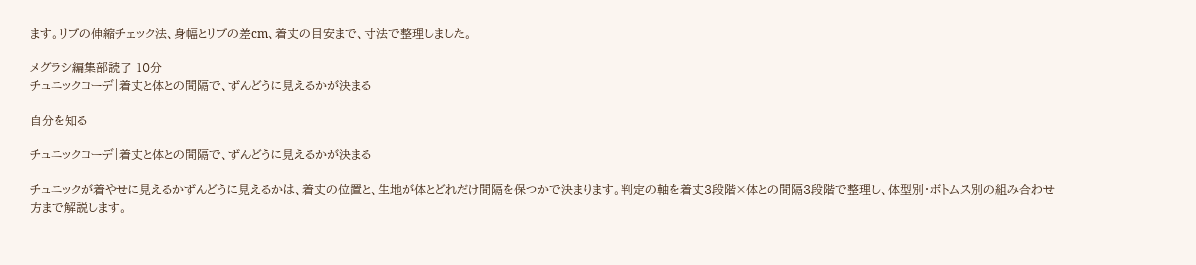ます。リブの伸縮チェック法、身幅とリブの差cm、着丈の目安まで、寸法で整理しました。

メグラシ編集部読了 10分
チュニックコーデ|着丈と体との間隔で、ずんどうに見えるかが決まる

自分を知る

チュニックコーデ|着丈と体との間隔で、ずんどうに見えるかが決まる

チュニックが着やせに見えるかずんどうに見えるかは、着丈の位置と、生地が体とどれだけ間隔を保つかで決まります。判定の軸を着丈3段階×体との間隔3段階で整理し、体型別・ボトムス別の組み合わせ方まで解説します。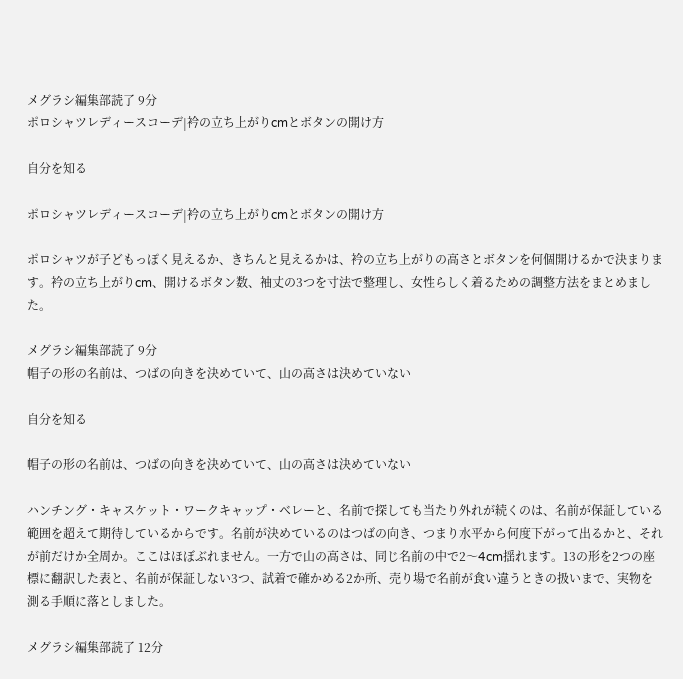メグラシ編集部読了 9分
ポロシャツレディースコーデ|衿の立ち上がりcmとボタンの開け方

自分を知る

ポロシャツレディースコーデ|衿の立ち上がりcmとボタンの開け方

ポロシャツが子どもっぽく見えるか、きちんと見えるかは、衿の立ち上がりの高さとボタンを何個開けるかで決まります。衿の立ち上がりcm、開けるボタン数、袖丈の3つを寸法で整理し、女性らしく着るための調整方法をまとめました。

メグラシ編集部読了 9分
帽子の形の名前は、つばの向きを決めていて、山の高さは決めていない

自分を知る

帽子の形の名前は、つばの向きを決めていて、山の高さは決めていない

ハンチング・キャスケット・ワークキャップ・ベレーと、名前で探しても当たり外れが続くのは、名前が保証している範囲を超えて期待しているからです。名前が決めているのはつばの向き、つまり水平から何度下がって出るかと、それが前だけか全周か。ここはほぼぶれません。一方で山の高さは、同じ名前の中で2〜4cm揺れます。13の形を2つの座標に翻訳した表と、名前が保証しない3つ、試着で確かめる2か所、売り場で名前が食い違うときの扱いまで、実物を測る手順に落としました。

メグラシ編集部読了 12分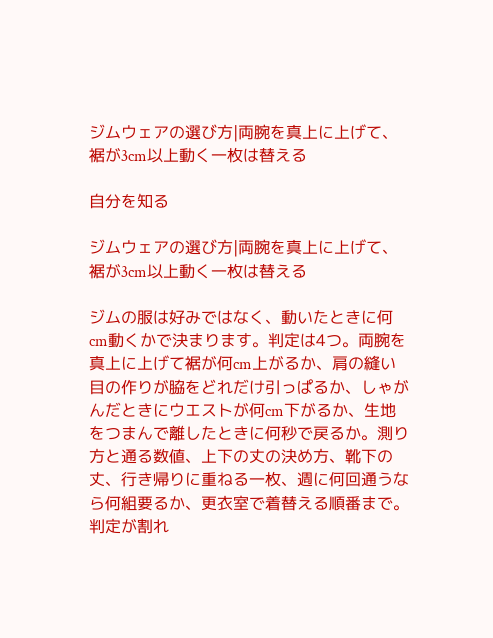ジムウェアの選び方|両腕を真上に上げて、裾が3cm以上動く一枚は替える

自分を知る

ジムウェアの選び方|両腕を真上に上げて、裾が3cm以上動く一枚は替える

ジムの服は好みではなく、動いたときに何cm動くかで決まります。判定は4つ。両腕を真上に上げて裾が何cm上がるか、肩の縫い目の作りが脇をどれだけ引っぱるか、しゃがんだときにウエストが何cm下がるか、生地をつまんで離したときに何秒で戻るか。測り方と通る数値、上下の丈の決め方、靴下の丈、行き帰りに重ねる一枚、週に何回通うなら何組要るか、更衣室で着替える順番まで。判定が割れ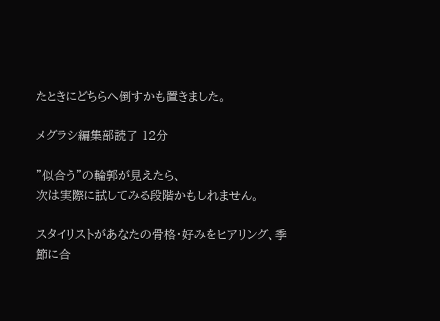たときにどちらへ倒すかも置きました。

メグラシ編集部読了 12分

"似合う"の輪郭が見えたら、
次は実際に試してみる段階かもしれません。

スタイリストがあなたの骨格・好みをヒアリング、季節に合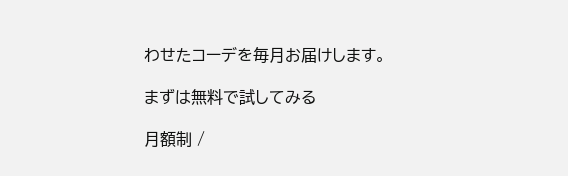わせたコーデを毎月お届けします。

まずは無料で試してみる

月額制 /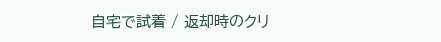自宅で試着 / 返却時のクリ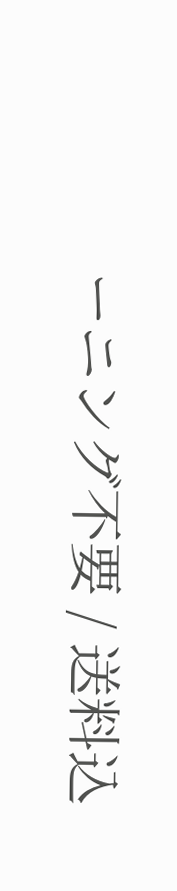ーニング不要 / 送料込